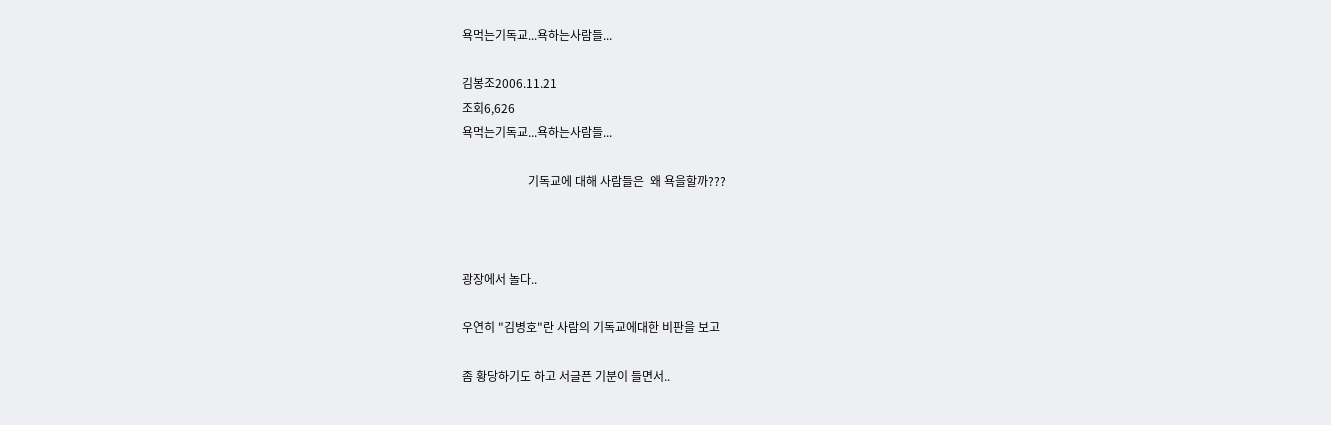욕먹는기독교...욕하는사람들...

김봉조2006.11.21
조회6,626
욕먹는기독교...욕하는사람들...

                      기독교에 대해 사람들은  왜 욕을할까???



광장에서 놀다..

우연히 "김병호"란 사람의 기독교에대한 비판을 보고

좀 황당하기도 하고 서글픈 기분이 들면서..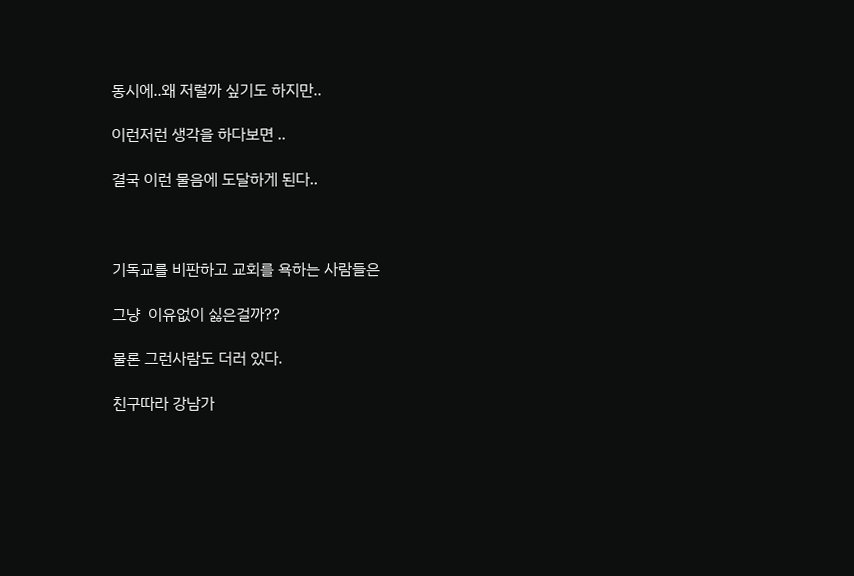동시에..왜 저럴까 싶기도 하지만..

이런저런 생각을 하다보면 ..

결국 이런 물음에 도달하게 된다..



기독교를 비판하고 교회를 욕하는 사람들은

그냥  이유없이 싫은걸까??

물론 그런사람도 더러 있다.

친구따라 강남가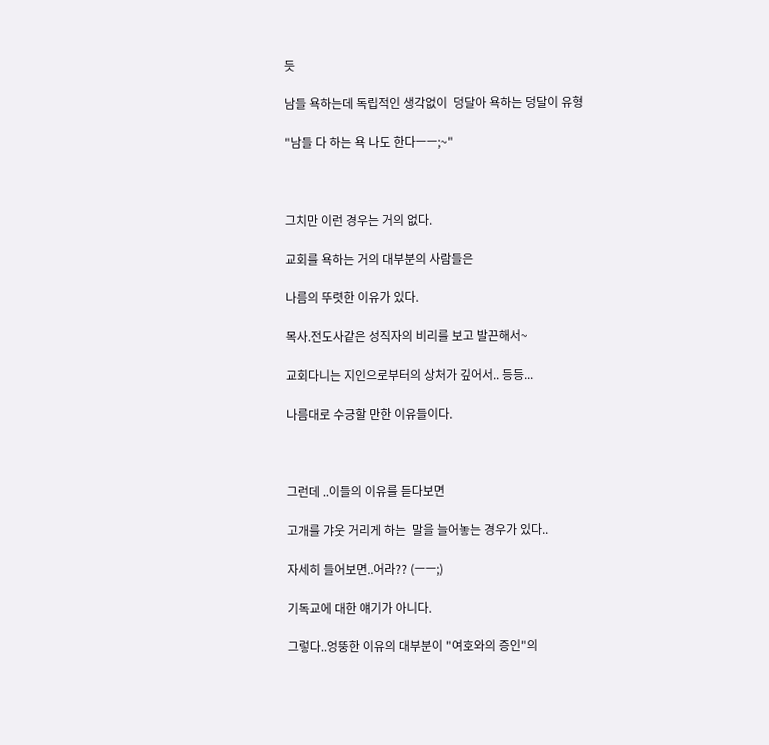듯

남들 욕하는데 독립적인 생각없이  덩달아 욕하는 덩달이 유형

"남들 다 하는 욕 나도 한다ㅡㅡ;~"



그치만 이런 경우는 거의 없다.

교회를 욕하는 거의 대부분의 사람들은

나름의 뚜렷한 이유가 있다.

목사.전도사같은 성직자의 비리를 보고 발끈해서~

교회다니는 지인으로부터의 상처가 깊어서.. 등등...

나름대로 수긍할 만한 이유들이다.



그런데 ..이들의 이유를 듣다보면

고개를 갸웃 거리게 하는  말을 늘어놓는 경우가 있다..

자세히 들어보면..어라?? (ㅡㅡ;)

기독교에 대한 얘기가 아니다.

그렇다..엉뚱한 이유의 대부분이 "여호와의 증인"의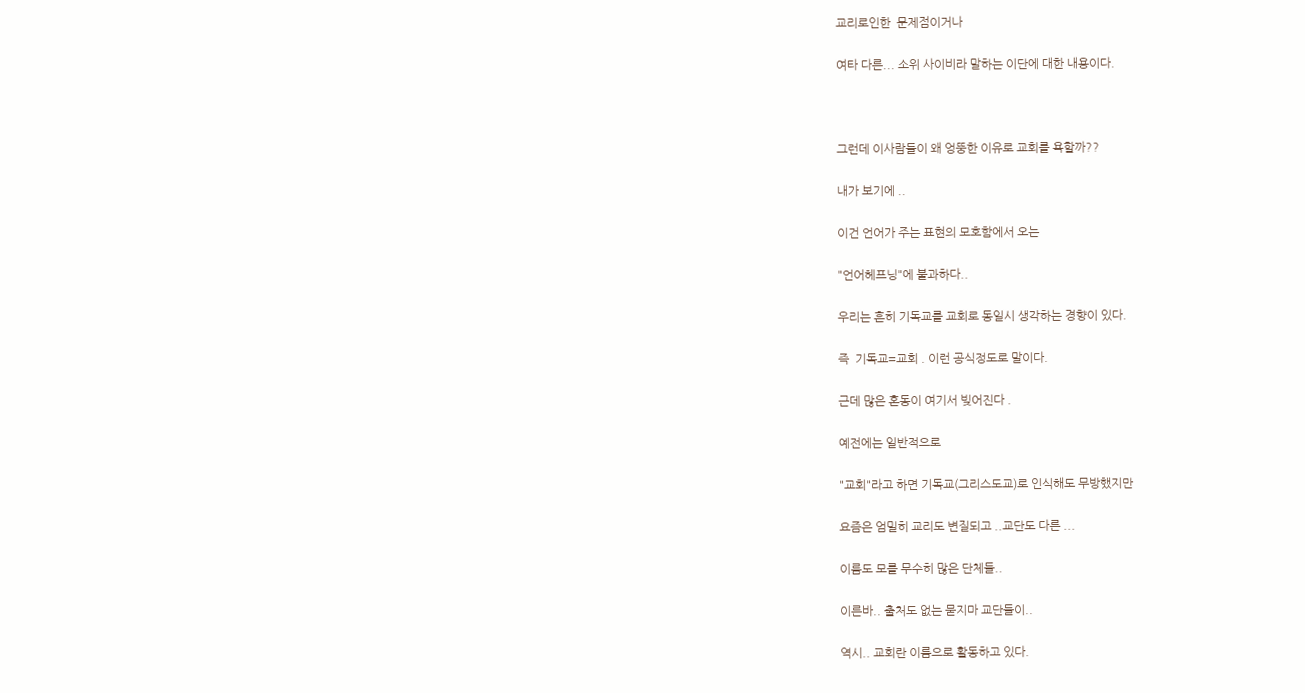교리로인한  문제점이거나

여타 다른... 소위 사이비라 말하는 이단에 대한 내용이다.



그런데 이사람들이 왜 엉뚱한 이유로 교회를 욕할까??

내가 보기에 ..

이건 언어가 주는 표현의 모호함에서 오는

"언어헤프닝"에 불과하다..

우리는 흔히 기독교를 교회로 동일시 생각하는 경향이 있다.

즉  기독교=교회 . 이런 공식정도로 말이다.

근데 많은 혼동이 여기서 빚어진다 .

예전에는 일반적으로

"교회"라고 하면 기독교(그리스도교)로 인식해도 무방했지만

요즘은 엄밀히 교리도 변질되고 ..교단도 다른 ...

이름도 모를 무수히 많은 단체들..

이른바.. 출처도 없는 묻지마 교단들이..

역시.. 교회란 이름으로 활동하고 있다.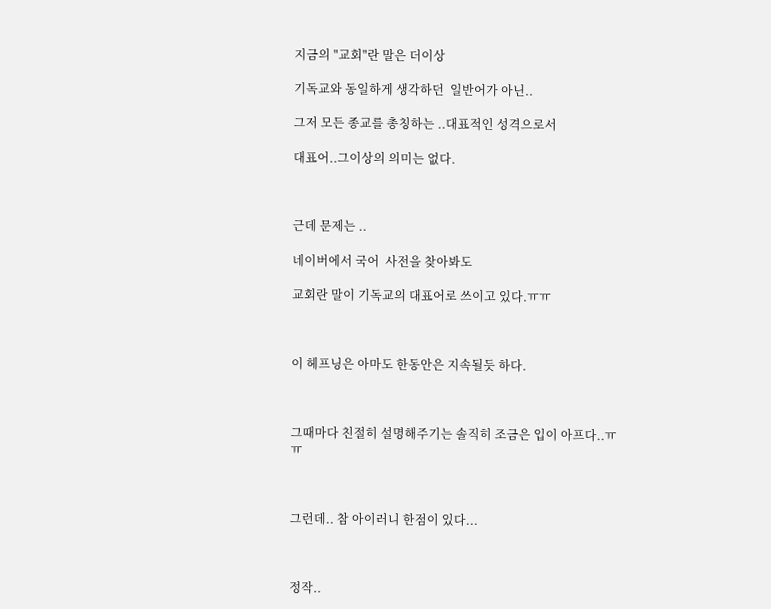지금의 "교회"란 말은 더이상

기독교와 동일하게 생각하던  일반어가 아닌..

그저 모든 종교를 총칭하는 ..대표적인 성격으로서

대표어..그이상의 의미는 없다.



근데 문제는 ..

네이버에서 국어  사전을 찾아봐도

교회란 말이 기독교의 대표어로 쓰이고 있다.ㅠㅠ



이 헤프닝은 아마도 한동안은 지속될듯 하다.



그때마다 친절히 설명해주기는 솔직히 조금은 입이 아프다..ㅠㅠ



그런데.. 참 아이러니 한점이 있다...



정작..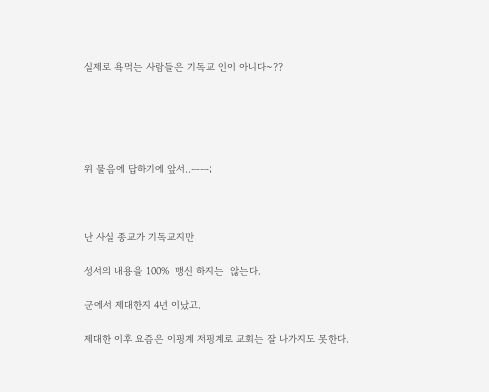실제로 욕먹는 사람들은 기독교 인이 아니다~??





위 물음에 답하기에 앞서..ㅡㅡ;



난 사실 종교가 기독교지만

성서의 내용을 100%  맹신 하지는  않는다.

군에서 제대한지 4년 이났고.

제대한 이후 요즘은 이핑계 저핑계로 교회는 잘 나가지도 못한다.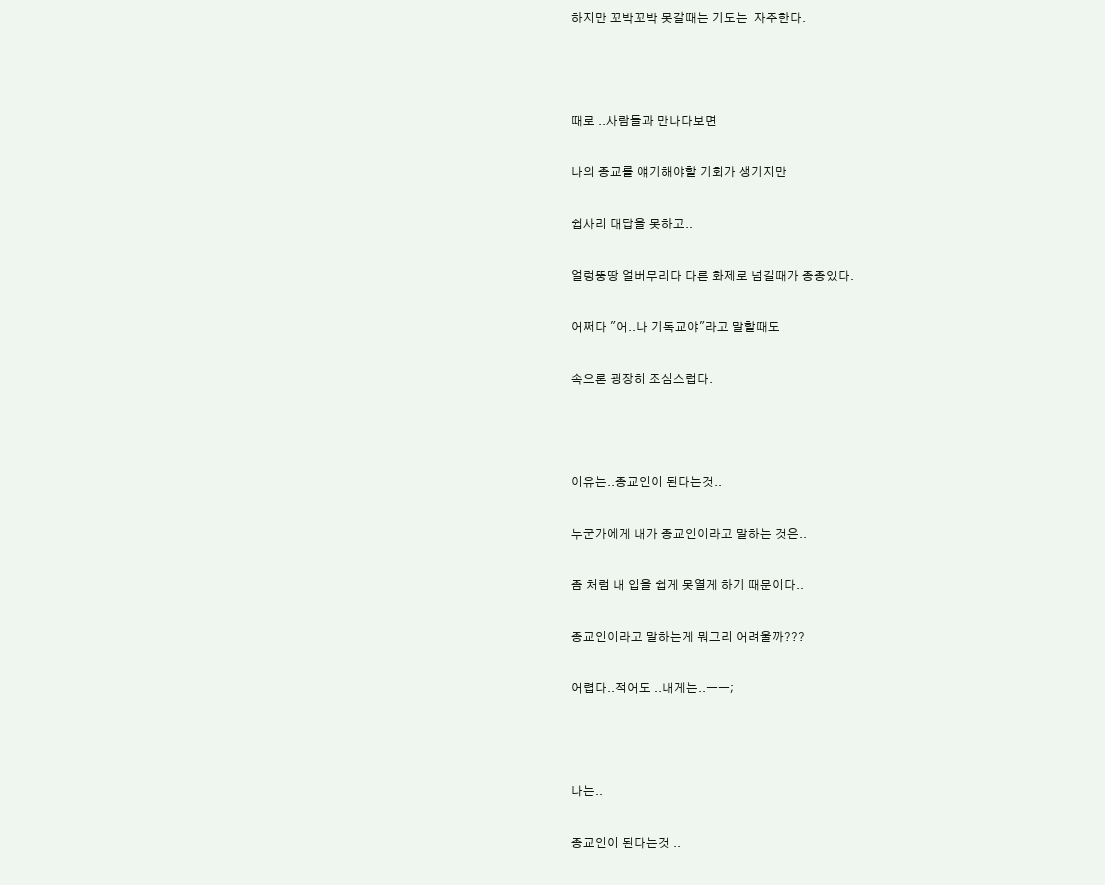하지만 꼬박꼬박 못갈때는 기도는  자주한다.



때로 ..사람들과 만나다보면

나의 종교를 얘기해야할 기회가 생기지만

쉽사리 대답을 못하고..

얼렁뚱땅 얼버무리다 다른 화제로 넘길때가 종종있다.

어쩌다 "어..나 기독교야"라고 말할때도

속으론 굉장히 조심스럽다.



이유는..종교인이 된다는것..

누군가에게 내가 종교인이라고 말하는 것은..

좀 처럼 내 입을 쉽게 못열게 하기 때문이다..

종교인이라고 말하는게 뭐그리 어려울까???

어렵다..적어도 ..내게는..ㅡㅡ;



나는..

종교인이 된다는것 ..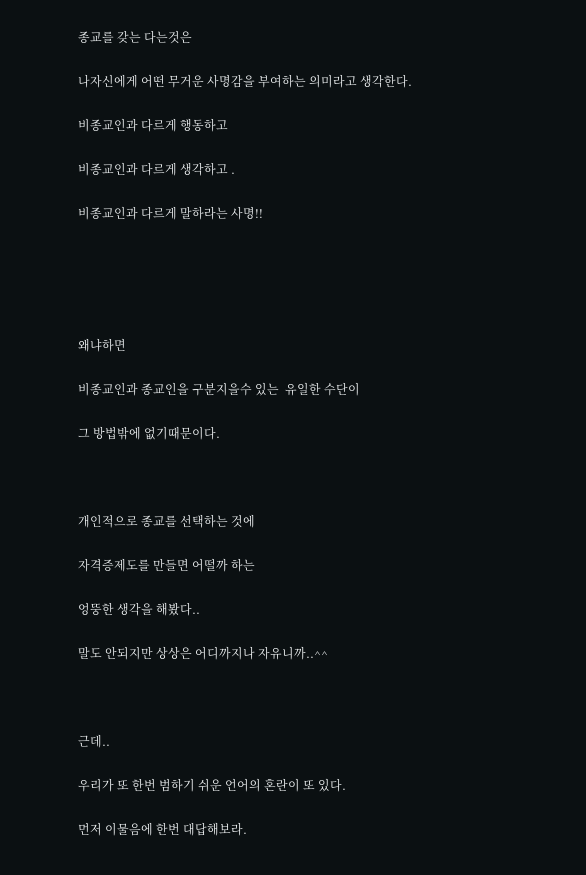종교를 갖는 다는것은

나자신에게 어떤 무거운 사명감을 부여하는 의미라고 생각한다.

비종교인과 다르게 행동하고

비종교인과 다르게 생각하고 .

비종교인과 다르게 말하라는 사명!!





왜냐하면

비종교인과 종교인을 구분지을수 있는  유일한 수단이

그 방법밖에 없기때문이다.



개인적으로 종교를 선택하는 것에

자격증제도를 만들면 어떨까 하는

엉뚱한 생각을 해봤다..

말도 안되지만 상상은 어디까지나 자유니까..^^



근데..

우리가 또 한번 범하기 쉬운 언어의 혼란이 또 있다.

먼저 이물음에 한번 대답해보라.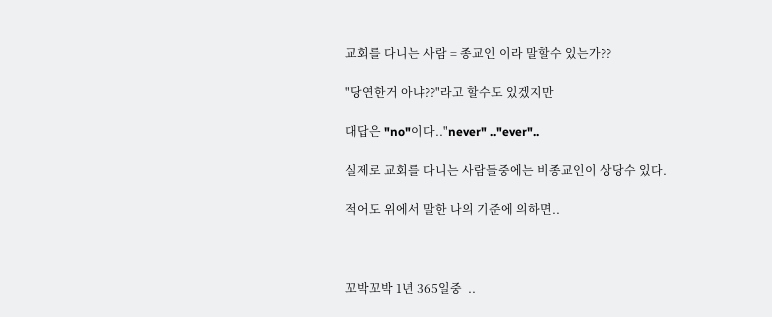교회를 다니는 사람 = 종교인 이라 말할수 있는가??

"당연한거 아냐??"라고 할수도 있겠지만

대답은 "no"이다.."never" .."ever"..

실제로 교회를 다니는 사람들중에는 비종교인이 상당수 있다.

적어도 위에서 말한 나의 기준에 의하면..



꼬박꼬박 1년 365일중  ..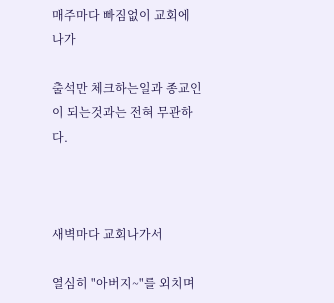매주마다 빠짐없이 교회에 나가

출석만 체크하는일과 종교인이 되는것과는 전혀 무관하다.



새벽마다 교회나가서

열심히 "아버지~"를 외치며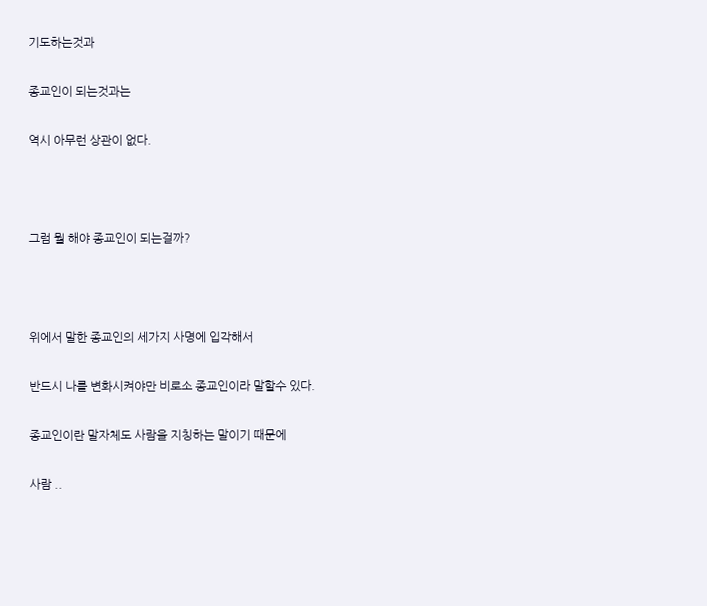기도하는것과

종교인이 되는것과는

역시 아무런 상관이 없다.



그럼 뭘 해야 종교인이 되는걸까?



위에서 말한 종교인의 세가지 사명에 입각해서

반드시 나를 변화시켜야만 비로소 종교인이라 말할수 있다.

종교인이란 말자체도 사람을 지칭하는 말이기 때문에

사람 ..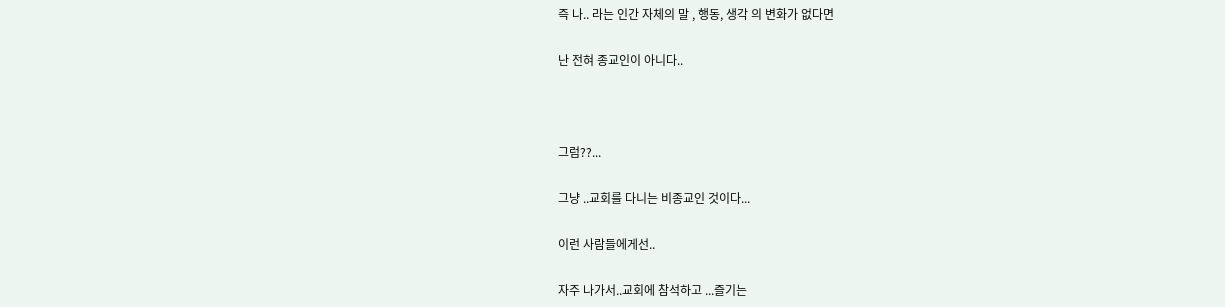즉 나.. 라는 인간 자체의 말 , 행동, 생각 의 변화가 없다면

난 전혀 종교인이 아니다..



그럼??...

그냥 ..교회를 다니는 비종교인 것이다...

이런 사람들에게선..

자주 나가서..교회에 참석하고 ...즐기는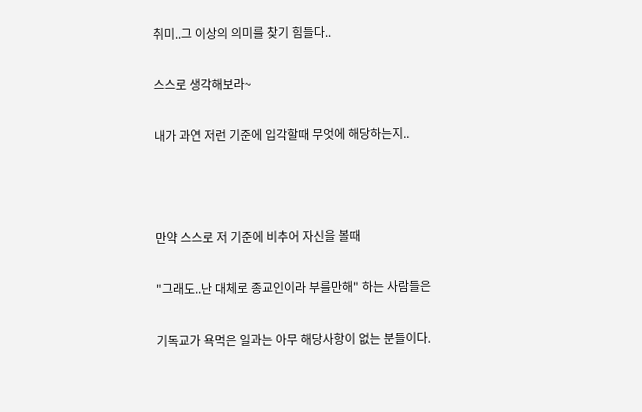취미..그 이상의 의미를 찾기 힘들다..

스스로 생각해보라~

내가 과연 저런 기준에 입각할때 무엇에 해당하는지..



만약 스스로 저 기준에 비추어 자신을 볼때

"그래도..난 대체로 종교인이라 부를만해" 하는 사람들은

기독교가 욕먹은 일과는 아무 해당사항이 없는 분들이다.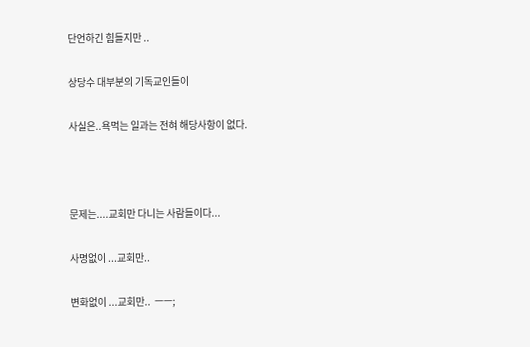단언하긴 힘들지만 ..

상당수 대부분의 기독교인들이

사실은..욕먹는 일과는 전혀 해당사항이 없다.



문제는....교회만 다니는 사람들이다...

사명없이 ...교회만..

변화없이 ...교회만..  ㅡㅡ;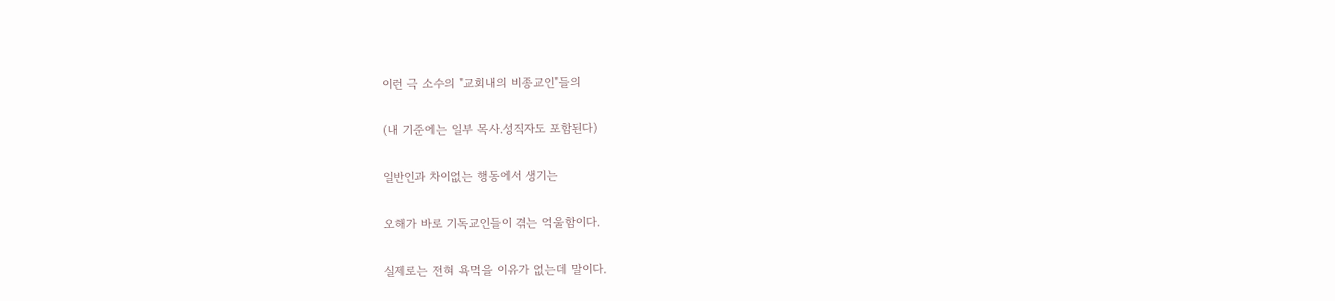이런 극 소수의 "교회내의 비종교인"들의

(내 기준에는 일부 목사.성직자도 포함된다)

일반인과 차이없는 행동에서 생기는

오해가 바로 기독교인들이 겪는 억울함이다.

실제로는 전혀 욕먹을 이유가 없는데 말이다.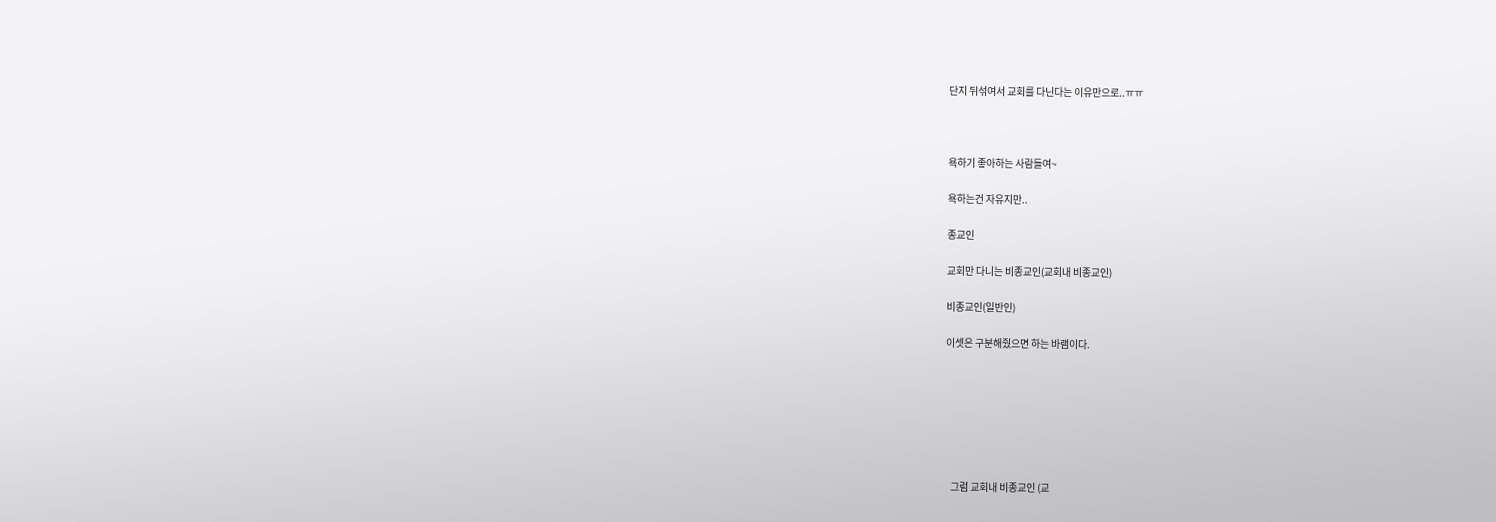단지 뒤섞여서 교회를 다닌다는 이유만으로..ㅠㅠ



욕하기 좋아하는 사람들여~

욕하는건 자유지만..

종교인

교회만 다니는 비종교인(교회내 비종교인)

비종교인(일반인)

이셋은 구분해줬으면 하는 바램이다.







   그럼 교회내 비종교인 (교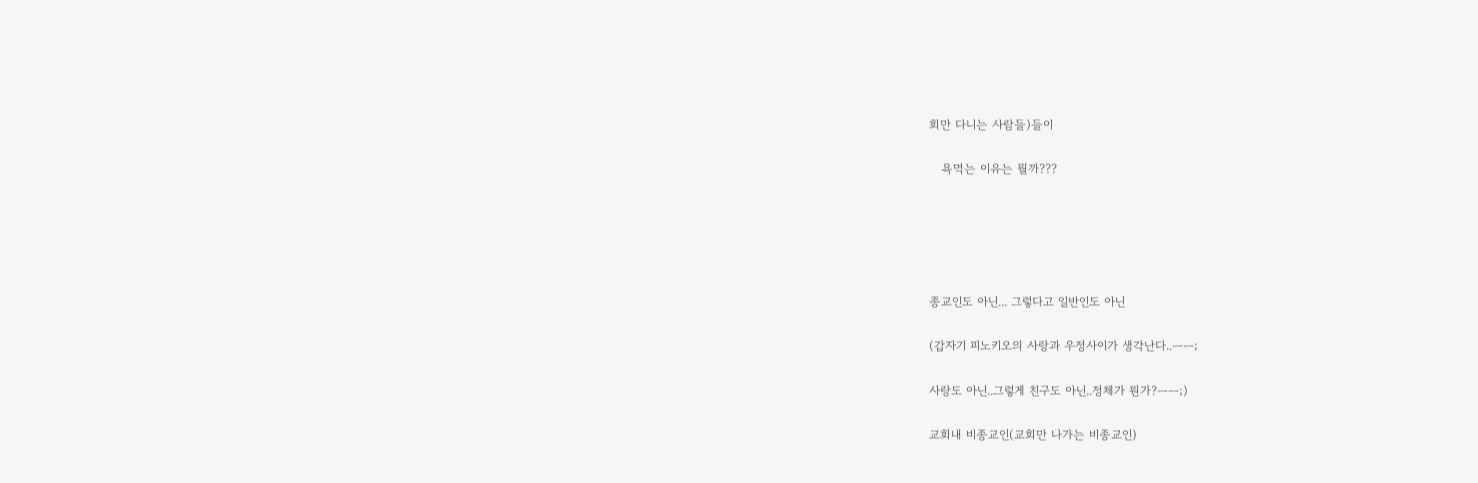회만 다니는 사람들)들이

   욕먹는 이유는 뭘까???





종교인도 아닌... 그렇다고 일반인도 아닌

(갑자기 피노키오의 사랑과 우정사이가 생각난다..ㅡㅡ;

사랑도 아닌..그렇게 친구도 아닌..정체가 뭔가?ㅡㅡ;)

교회내 비종교인(교회만 나가는 비종교인)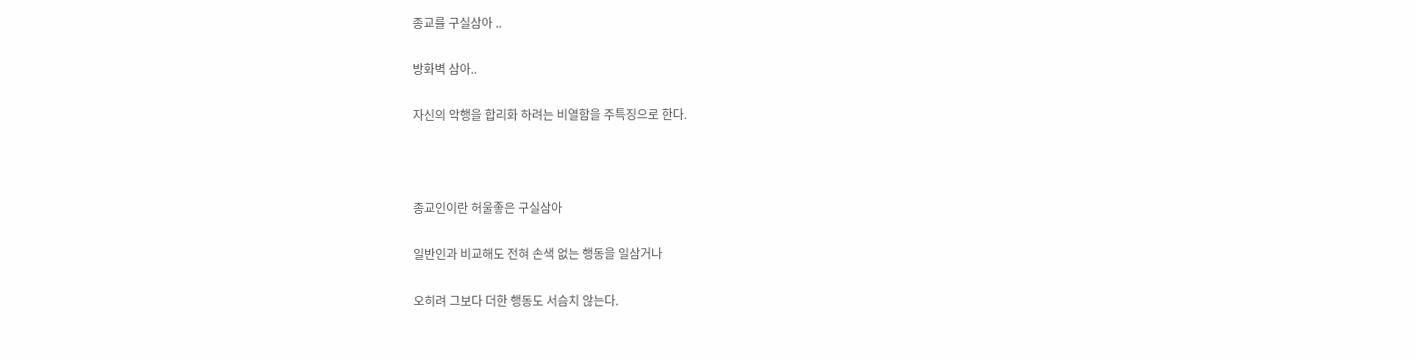종교를 구실삼아 ..

방화벽 삼아..

자신의 악행을 합리화 하려는 비열함을 주특징으로 한다.



종교인이란 허울좋은 구실삼아

일반인과 비교해도 전혀 손색 없는 행동을 일삼거나

오히려 그보다 더한 행동도 서슴치 않는다.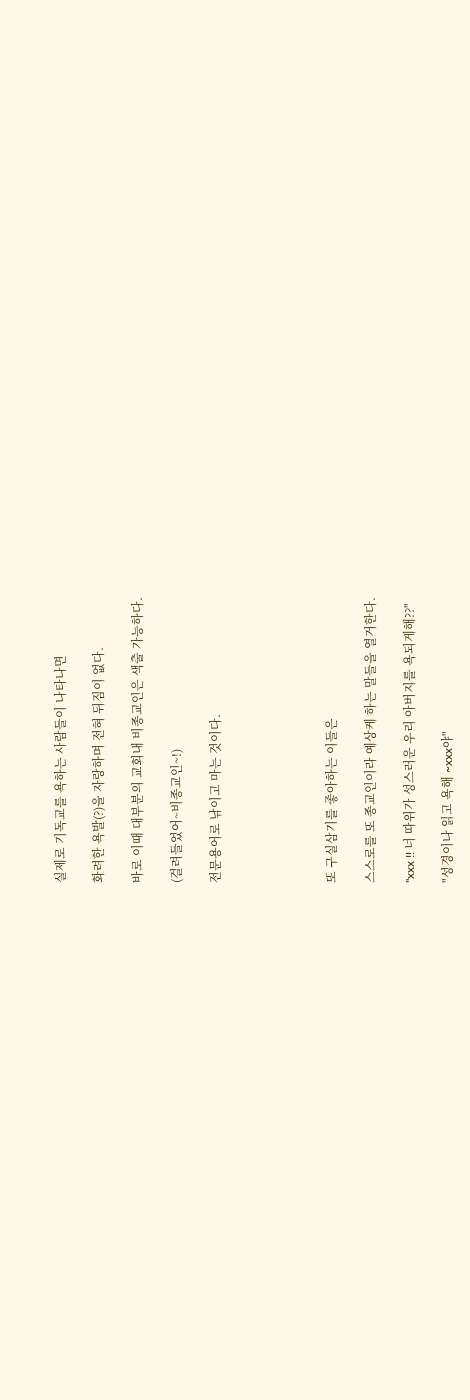실제로 기독교를 욕하는 사람들이 나타나면

화려한 욕발(?)을 자랑하며 전혀 뒤짐이 없다.

바로 이때 대부분의 교회내 비종교인은 색출 가능하다.

(걸려들었어~비종교인~!)

전문용어로 낚이고 마는 것이다.





또 구실삼기를 좋아하는 이들은

스스로를 또 종교인이라 예상케 하는 말들을 열거한다.

"xxx !! 너 따위가 성스러운 우리 아버지를 욕되게해??"

"성경이나 읽고 욕해 ~xxx야"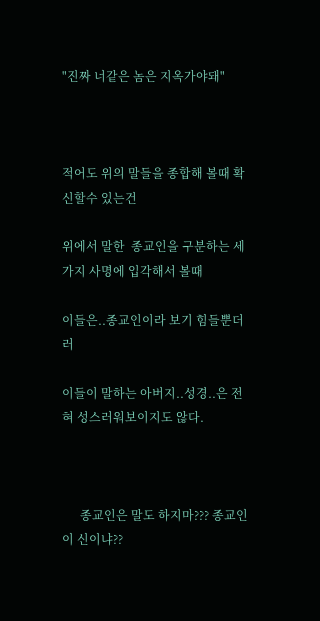"진짜 너같은 놈은 지옥가야돼"



적어도 위의 말들을 종합해 볼때 확신할수 있는건

위에서 말한  종교인을 구분하는 세가지 사명에 입각해서 볼때

이들은..종교인이라 보기 힘들뿐더러

이들이 말하는 아버지..성경..은 전혀 성스러워보이지도 않다.



      종교인은 말도 하지마??? 종교인이 신이냐??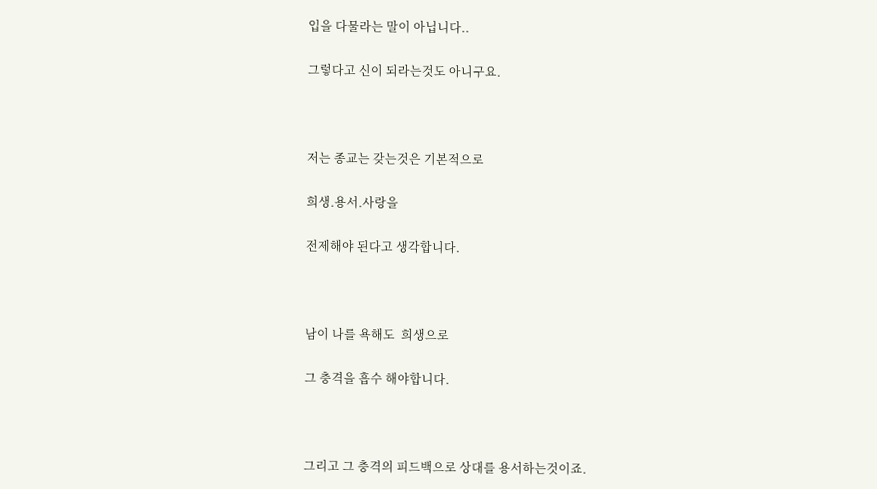입을 다물라는 말이 아닙니다..

그렇다고 신이 되라는것도 아니구요.



저는 종교는 갖는것은 기본적으로

희생.용서.사랑을

전제해야 된다고 생각합니다.



남이 나를 욕해도  희생으로

그 충격을 흡수 해야합니다.



그리고 그 충격의 피드백으로 상대를 용서하는것이죠.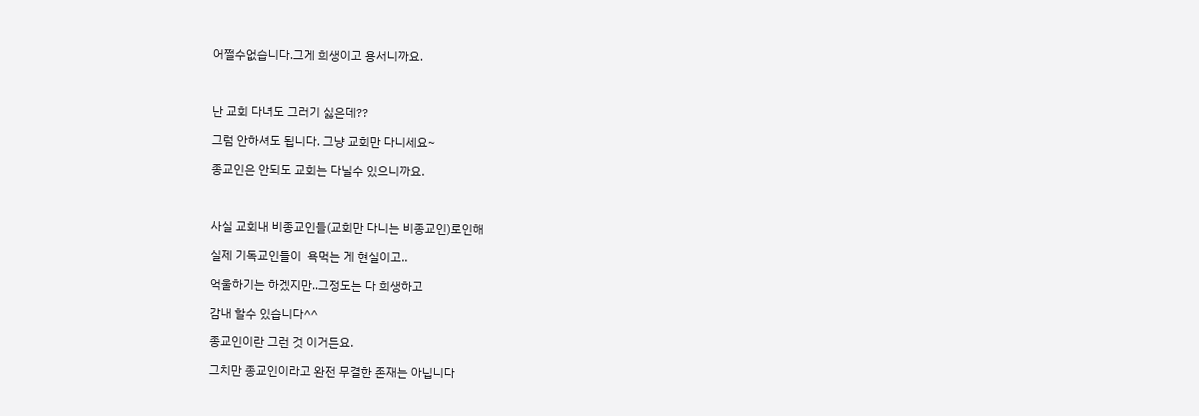어쩔수없습니다.그게 희생이고 용서니까요.



난 교회 다녀도 그러기 싫은데??

그럼 안하셔도 됩니다. 그냥 교회만 다니세요~

종교인은 안되도 교회는 다닐수 있으니까요.



사실 교회내 비종교인들(교회만 다니는 비종교인)로인해

실제 기독교인들이  욕먹는 게 현실이고..

억울하기는 하겠지만..그정도는 다 희생하고

감내 할수 있습니다^^

종교인이란 그런 것 이거든요.

그치만 종교인이라고 완전 무결한 존재는 아닙니다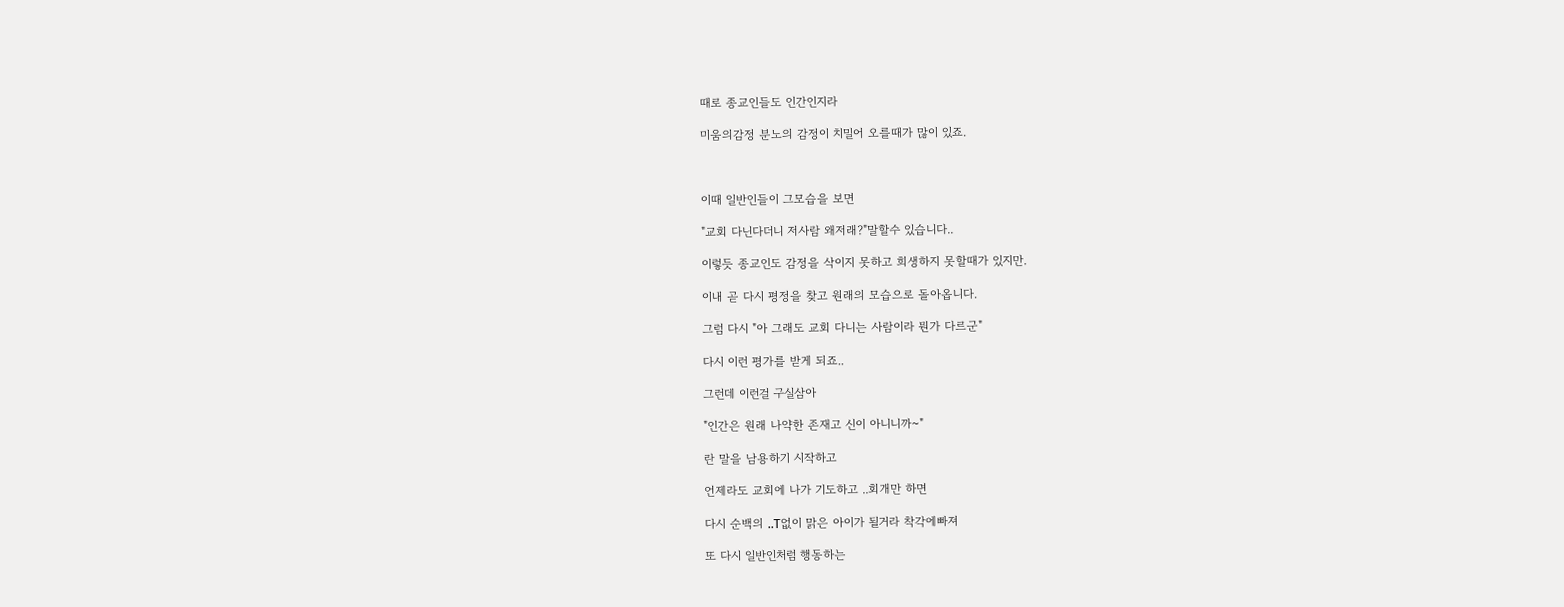때로 종교인들도 인간인지라

미움의감정 분노의 감정이 치밀어 오를때가 많이 있죠.



이때 일반인들이 그모습을 보면

"교회 다닌다더니 저사람 왜저래?"말할수 있습니다..

이렇듯 종교인도 감정을 삭이지 못하고 희생하지 못할때가 있지만.

이내 곧 다시 평정을 찾고 원래의 모습으로 돌아옵니다.

그럼 다시 "아 그래도 교회 다니는 사람이라 뭔가 다르군"

다시 이런 평가를 받게 되죠..

그런데 이런걸 구실삼아

"인간은 원래 나약한 존재고 신이 아니니까~"

란 말을 남용하기 시작하고

언제라도 교회에 나가 기도하고 ..회개만 하면

다시 순백의 ..T없이 맑은 아이가 될거라 착각에빠져

또 다시 일반인처럼 행동하는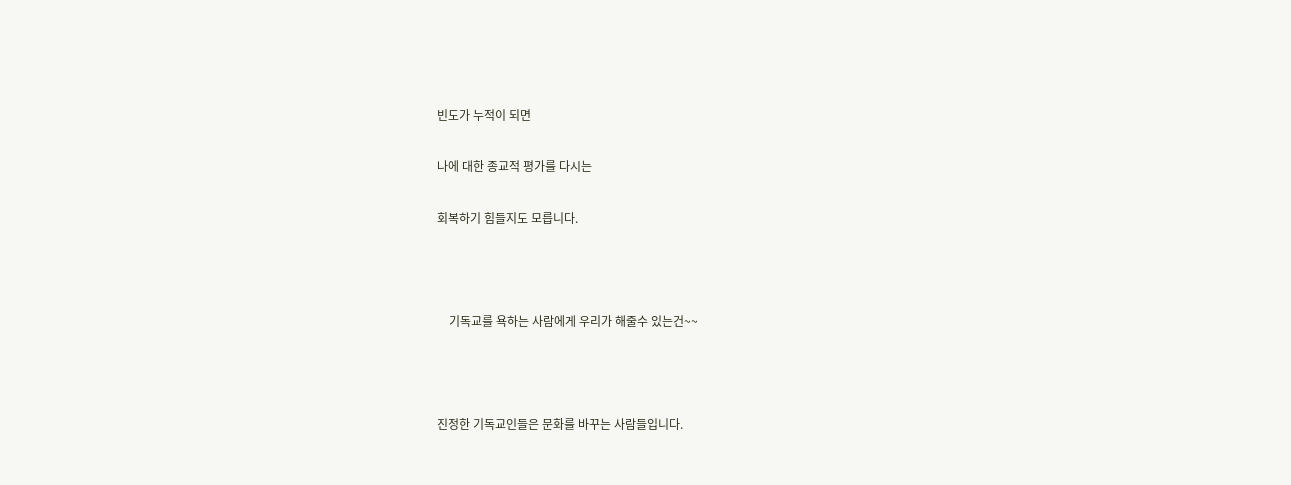빈도가 누적이 되면

나에 대한 종교적 평가를 다시는

회복하기 힘들지도 모릅니다.



    기독교를 욕하는 사람에게 우리가 해줄수 있는건~~



진정한 기독교인들은 문화를 바꾸는 사람들입니다.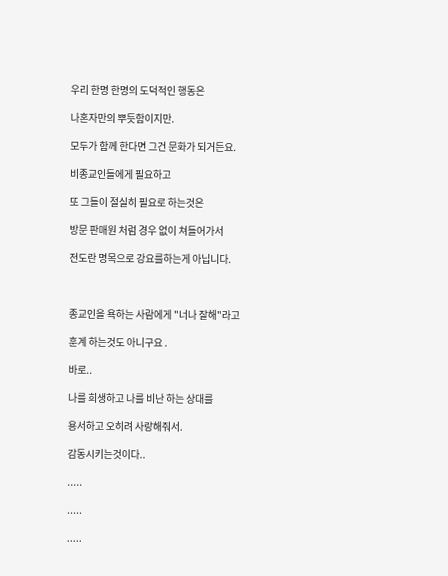우리 한명 한명의 도덕적인 행동은

나혼자만의 뿌듯함이지만.

모두가 함께 한다면 그건 문화가 되거든요.

비종교인들에게 필요하고

또 그들이 절실히 필요로 하는것은

방문 판매원 처럼 경우 없이 쳐들어가서

전도란 명목으로 강요를하는게 아닙니다.



종교인을 욕하는 사람에게 "너나 잘해"라고

훈계 하는것도 아니구요 .

바로..

나를 희생하고 나를 비난 하는 상대를

용서하고 오히려 사랑해줘서.

감동시키는것이다..

.....

.....

.....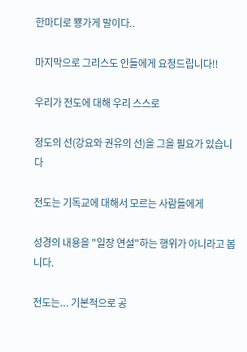한마디로 뿅가게 말이다..

마지막으로 그리스도 인들에게 요청드립니다!!

우리가 전도에 대해 우리 스스로

정도의 선(강요와 권유의 선)을 그을 필요가 있습니다

전도는 기독교에 대해서 모르는 사람들에게

성경의 내용을 "일장 연설"하는 행위가 아니라고 봅니다.

전도는... 기본적으로 공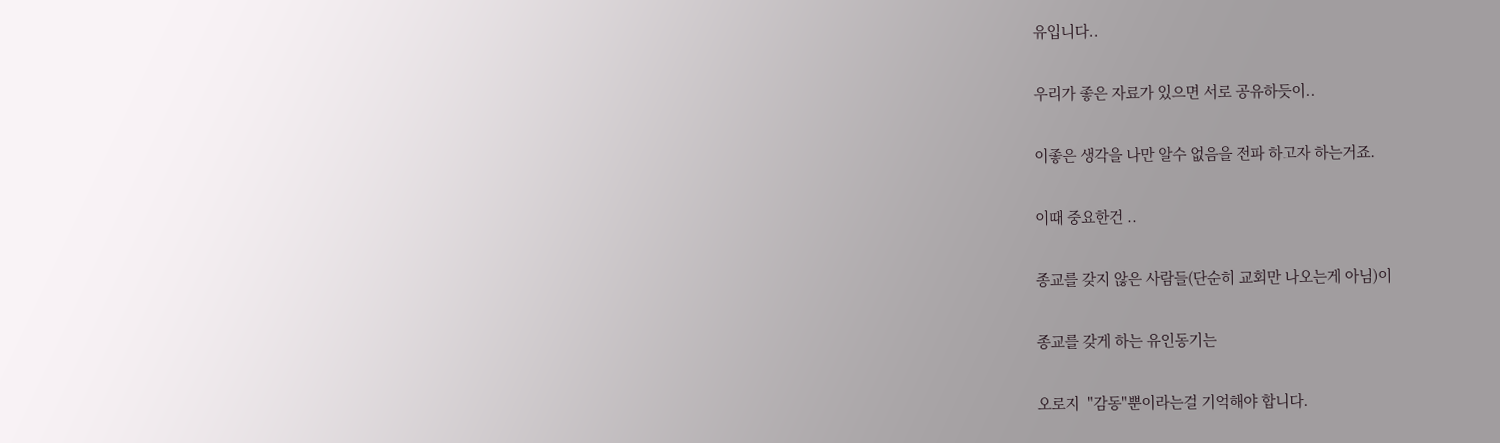유입니다..

우리가 좋은 자료가 있으면 서로 공유하듯이..

이좋은 생각을 나만 알수 없음을 전파 하고자 하는거죠.

이때 중요한건 ..

종교를 갖지 않은 사람들(단순히 교회만 나오는게 아님)이

종교를 갖게 하는 유인동기는

오로지  "감동"뿐이라는걸 기억해야 합니다.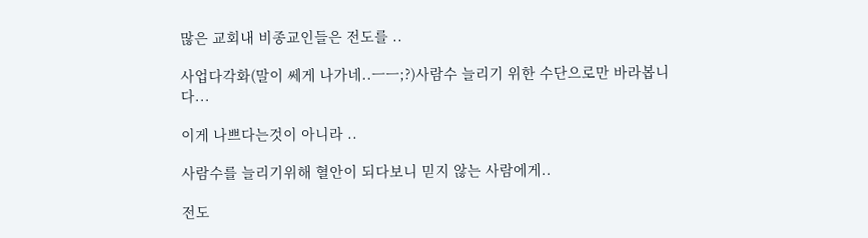많은 교회내 비종교인들은 전도를 ..

사업다각화(말이 쎄게 나가네..ㅡㅡ;?)사람수 늘리기 위한 수단으로만 바라봅니다...

이게 나쁘다는것이 아니라 ..

사람수를 늘리기위해 혈안이 되다보니 믿지 않는 사람에게..

전도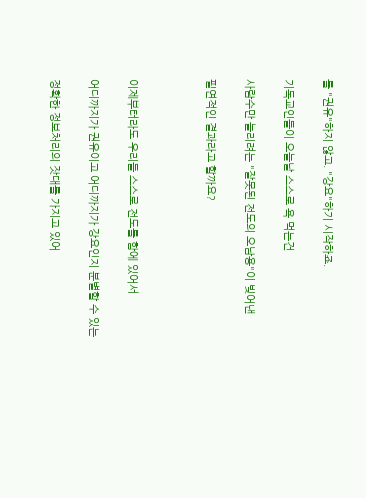를 "권유"하지 않고. "강요"하기 시작하죠.

기독교인들이 오늘날 스스로 욕 먹는건

사람수만 늘리려는 "잘못된 전도의 오남용"이 빚어낸

필연적인 결과라고 할까요?



이제부터라도 우리들 스스로 전도를 함에 있어서

어디까지가 권유이고 어디까지가 강요인지 분별할 수 있는

정확한 정보처리의 잣대를 가지고 있어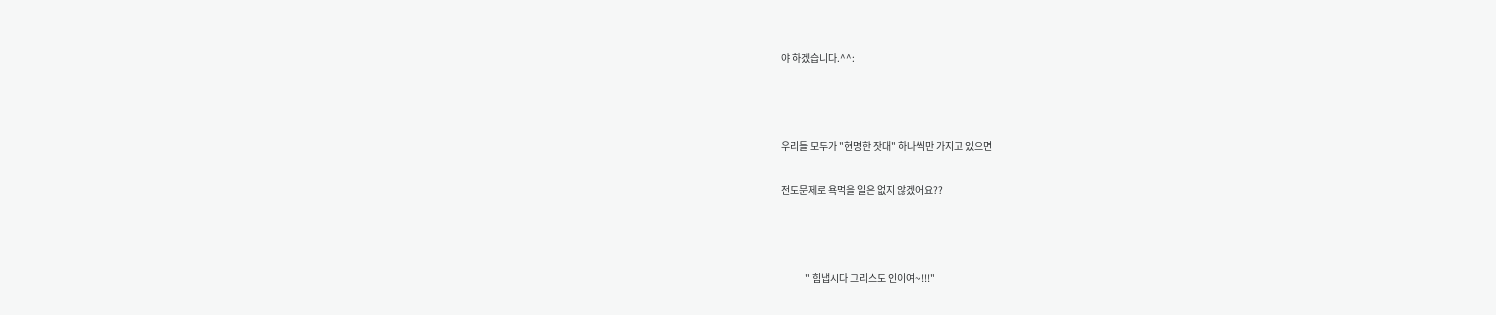야 하겠습니다.^^:



우리들 모두가 "현명한 잣대" 하나씩만 가지고 있으면

전도문제로 욕먹을 일은 없지 않겠어요??



            " 힘냅시다 그리스도 인이여~!!!"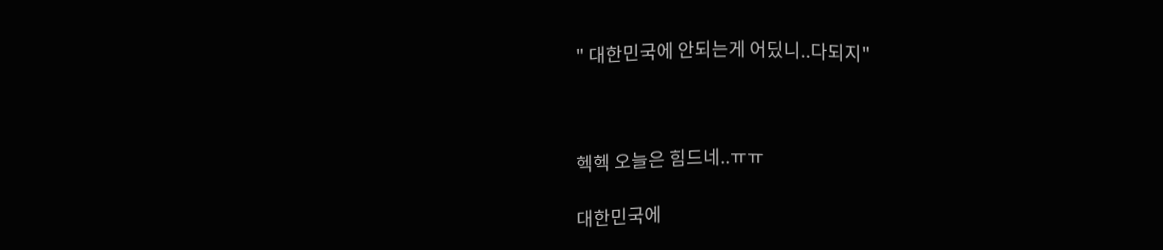" 대한민국에 안되는게 어딨니..다되지"



헥헥 오늘은 힘드네..ㅠㅠ

대한민국에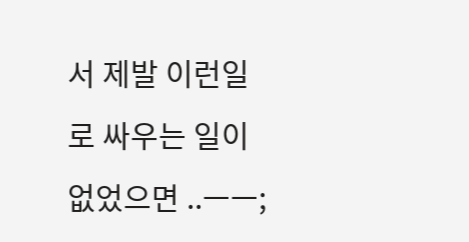서 제발 이런일로 싸우는 일이 없었으면 ..ㅡㅡ;